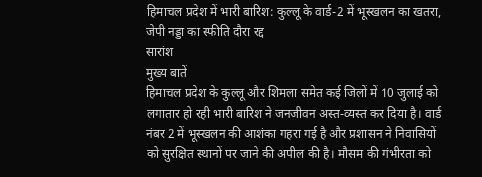हिमाचल प्रदेश में भारी बारिश: कुल्लू के वार्ड-2 में भूस्खलन का खतरा, जेपी नड्डा का स्फीति दौरा रद्द
सारांश
मुख्य बातें
हिमाचल प्रदेश के कुल्लू और शिमला समेत कई जिलों में 10 जुलाई को लगातार हो रही भारी बारिश ने जनजीवन अस्त-व्यस्त कर दिया है। वार्ड नंबर 2 में भूस्खलन की आशंका गहरा गई है और प्रशासन ने निवासियों को सुरक्षित स्थानों पर जाने की अपील की है। मौसम की गंभीरता को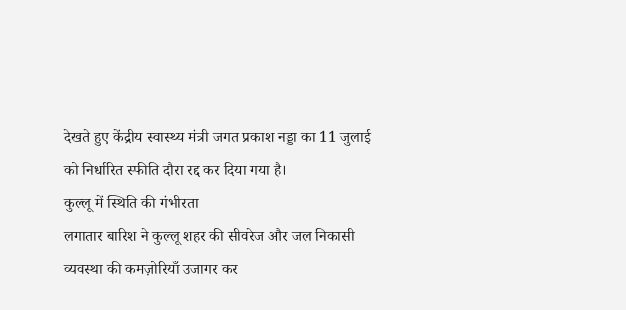देखते हुए केंद्रीय स्वास्थ्य मंत्री जगत प्रकाश नड्डा का 11 जुलाई को निर्धारित स्फीति दौरा रद्द कर दिया गया है।
कुल्लू में स्थिति की गंभीरता
लगातार बारिश ने कुल्लू शहर की सीवरेज और जल निकासी व्यवस्था की कमज़ोरियाँ उजागर कर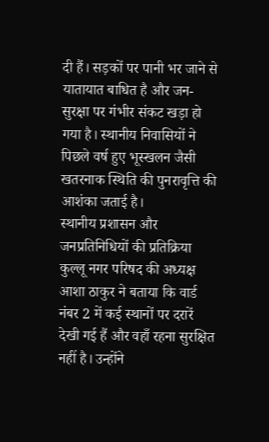दी हैं। सड़कों पर पानी भर जाने से यातायात बाधित है और जन-सुरक्षा पर गंभीर संकट खड़ा हो गया है। स्थानीय निवासियों ने पिछले वर्ष हुए भूस्खलन जैसी खतरनाक स्थिति की पुनरावृत्ति की आशंका जताई है।
स्थानीय प्रशासन और जनप्रतिनिधियों की प्रतिक्रिया
कुल्लू नगर परिषद की अध्यक्ष आशा ठाकुर ने बताया कि वार्ड नंबर 2 में कई स्थानों पर दरारें देखी गई हैं और वहाँ रहना सुरक्षित नहीं है। उन्होंने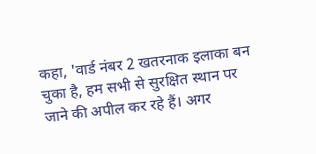कहा, 'वार्ड नंबर 2 खतरनाक इलाका बन चुका है, हम सभी से सुरक्षित स्थान पर जाने की अपील कर रहे हैं। अगर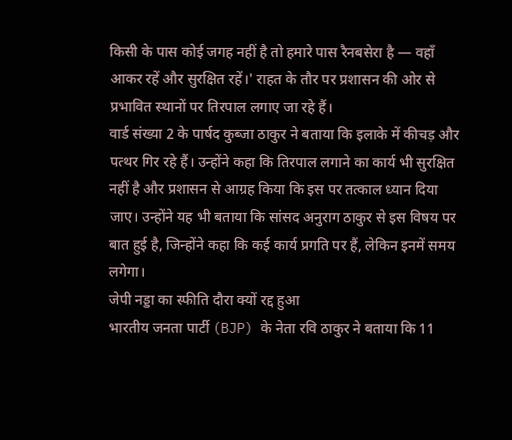किसी के पास कोई जगह नहीं है तो हमारे पास रैनबसेरा है — वहाँ आकर रहें और सुरक्षित रहें।' राहत के तौर पर प्रशासन की ओर से प्रभावित स्थानों पर तिरपाल लगाए जा रहे हैं।
वार्ड संख्या 2 के पार्षद कुब्जा ठाकुर ने बताया कि इलाके में कीचड़ और पत्थर गिर रहे हैं। उन्होंने कहा कि तिरपाल लगाने का कार्य भी सुरक्षित नहीं है और प्रशासन से आग्रह किया कि इस पर तत्काल ध्यान दिया जाए। उन्होंने यह भी बताया कि सांसद अनुराग ठाकुर से इस विषय पर बात हुई है, जिन्होंने कहा कि कई कार्य प्रगति पर हैं, लेकिन इनमें समय लगेगा।
जेपी नड्डा का स्फीति दौरा क्यों रद्द हुआ
भारतीय जनता पार्टी (BJP) के नेता रवि ठाकुर ने बताया कि 11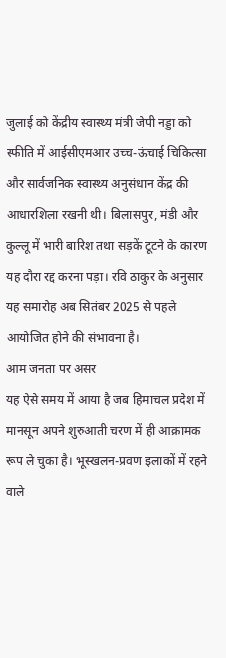जुलाई को केंद्रीय स्वास्थ्य मंत्री जेपी नड्डा को स्फीति में आईसीएमआर उच्च-ऊंचाई चिकित्सा और सार्वजनिक स्वास्थ्य अनुसंधान केंद्र की आधारशिला रखनी थी। बिलासपुर, मंडी और कुल्लू में भारी बारिश तथा सड़कें टूटने के कारण यह दौरा रद्द करना पड़ा। रवि ठाकुर के अनुसार यह समारोह अब सितंबर 2025 से पहले आयोजित होने की संभावना है।
आम जनता पर असर
यह ऐसे समय में आया है जब हिमाचल प्रदेश में मानसून अपने शुरुआती चरण में ही आक्रामक रूप ले चुका है। भूस्खलन-प्रवण इलाकों में रहने वाले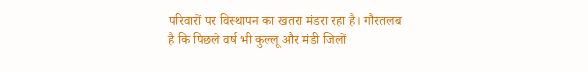परिवारों पर विस्थापन का खतरा मंडरा रहा है। गौरतलब है कि पिछले वर्ष भी कुल्लू और मंडी जिलों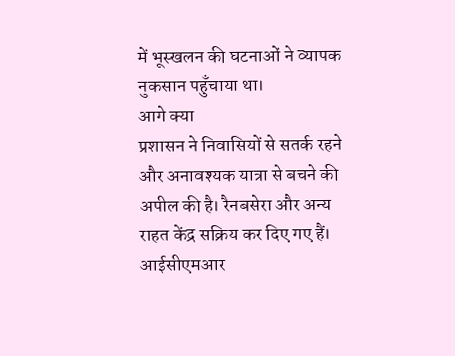में भूस्खलन की घटनाओं ने व्यापक नुकसान पहुँचाया था।
आगे क्या
प्रशासन ने निवासियों से सतर्क रहने और अनावश्यक यात्रा से बचने की अपील की है। रैनबसेरा और अन्य राहत केंद्र सक्रिय कर दिए गए हैं। आईसीएमआर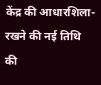केंद्र की आधारशिला-रखने की नई तिथि की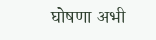घोषणा अभी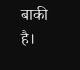बाकी है।